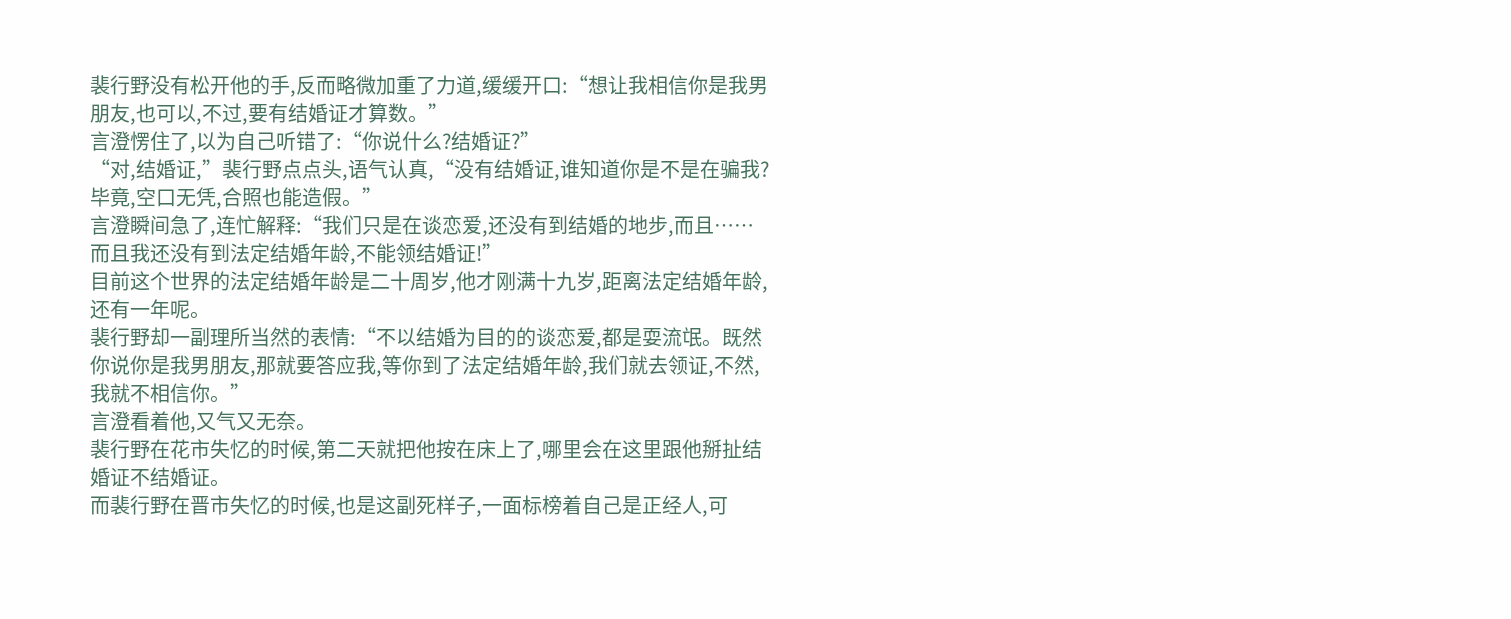裴行野没有松开他的手,反而略微加重了力道,缓缓开口:“想让我相信你是我男朋友,也可以,不过,要有结婚证才算数。”
言澄愣住了,以为自己听错了:“你说什么?结婚证?”
“对,结婚证,”裴行野点点头,语气认真,“没有结婚证,谁知道你是不是在骗我?毕竟,空口无凭,合照也能造假。”
言澄瞬间急了,连忙解释:“我们只是在谈恋爱,还没有到结婚的地步,而且……而且我还没有到法定结婚年龄,不能领结婚证!”
目前这个世界的法定结婚年龄是二十周岁,他才刚满十九岁,距离法定结婚年龄,还有一年呢。
裴行野却一副理所当然的表情:“不以结婚为目的的谈恋爱,都是耍流氓。既然你说你是我男朋友,那就要答应我,等你到了法定结婚年龄,我们就去领证,不然,我就不相信你。”
言澄看着他,又气又无奈。
裴行野在花市失忆的时候,第二天就把他按在床上了,哪里会在这里跟他掰扯结婚证不结婚证。
而裴行野在晋市失忆的时候,也是这副死样子,一面标榜着自己是正经人,可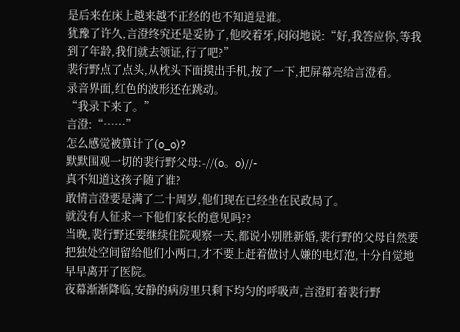是后来在床上越来越不正经的也不知道是谁。
犹豫了许久,言澄终究还是妥协了,他咬着牙,闷闷地说:“好,我答应你,等我到了年龄,我们就去领证,行了吧?”
裴行野点了点头,从枕头下面摸出手机,按了一下,把屏幕亮给言澄看。
录音界面,红色的波形还在跳动。
“我录下来了。”
言澄:“……”
怎么感觉被算计了(o_o)?
默默围观一切的裴行野父母:-//(o。o)//-
真不知道这孩子随了谁?
敢情言澄要是满了二十周岁,他们现在已经坐在民政局了。
就没有人征求一下他们家长的意见吗??
当晚,裴行野还要继续住院观察一天,都说小别胜新婚,裴行野的父母自然要把独处空间留给他们小两口,才不要上赶着做讨人嫌的电灯泡,十分自觉地早早离开了医院。
夜幕渐渐降临,安静的病房里只剩下均匀的呼吸声,言澄盯着裴行野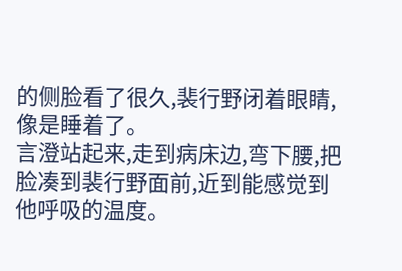的侧脸看了很久,裴行野闭着眼睛,像是睡着了。
言澄站起来,走到病床边,弯下腰,把脸凑到裴行野面前,近到能感觉到他呼吸的温度。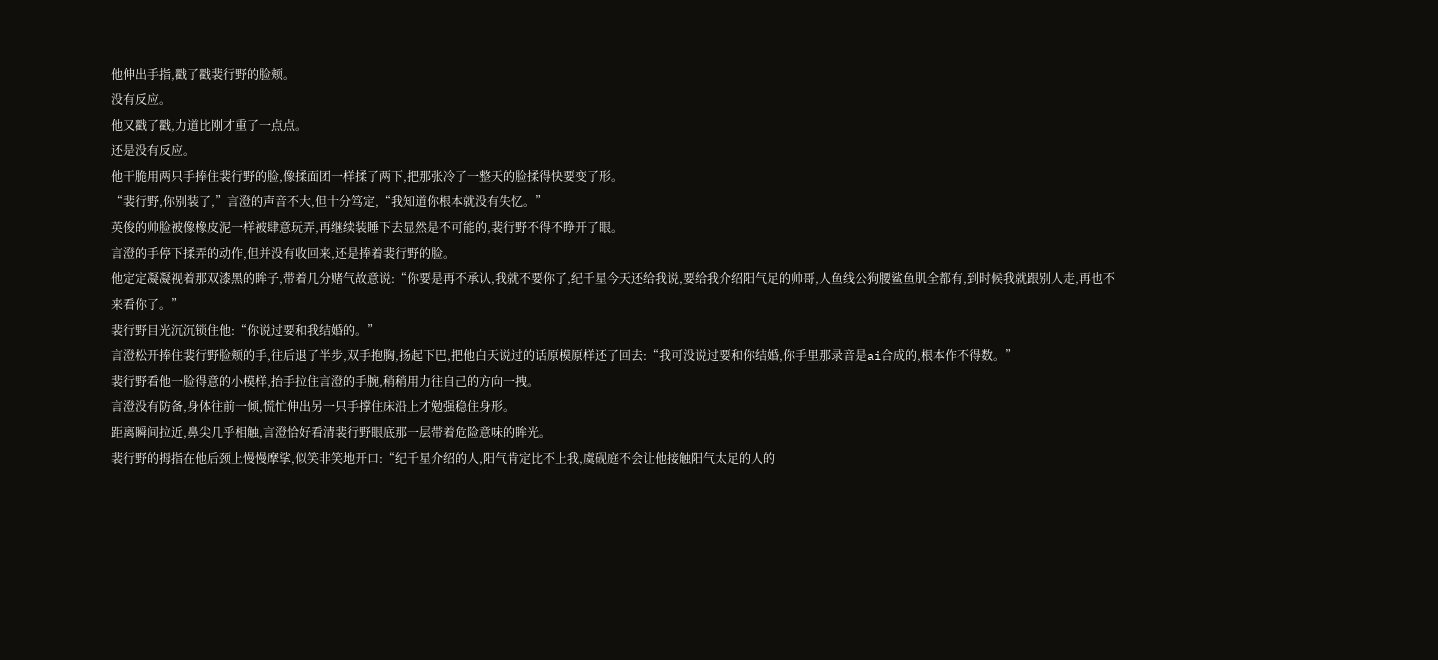他伸出手指,戳了戳裴行野的脸颊。
没有反应。
他又戳了戳,力道比刚才重了一点点。
还是没有反应。
他干脆用两只手捧住裴行野的脸,像揉面团一样揉了两下,把那张冷了一整天的脸揉得快要变了形。
“裴行野,你别装了,”言澄的声音不大,但十分笃定,“我知道你根本就没有失忆。”
英俊的帅脸被像橡皮泥一样被肆意玩弄,再继续装睡下去显然是不可能的,裴行野不得不睁开了眼。
言澄的手停下揉弄的动作,但并没有收回来,还是捧着裴行野的脸。
他定定凝凝视着那双漆黑的眸子,带着几分赌气故意说:“你要是再不承认,我就不要你了,纪千星今天还给我说,要给我介绍阳气足的帅哥,人鱼线公狗腰鲨鱼肌全都有,到时候我就跟别人走,再也不来看你了。”
裴行野目光沉沉锁住他:“你说过要和我结婚的。”
言澄松开捧住裴行野脸颊的手,往后退了半步,双手抱胸,扬起下巴,把他白天说过的话原模原样还了回去:“我可没说过要和你结婚,你手里那录音是ai合成的,根本作不得数。”
裴行野看他一脸得意的小模样,抬手拉住言澄的手腕,稍稍用力往自己的方向一拽。
言澄没有防备,身体往前一倾,慌忙伸出另一只手撑住床沿上才勉强稳住身形。
距离瞬间拉近,鼻尖几乎相触,言澄恰好看清裴行野眼底那一层带着危险意味的眸光。
裴行野的拇指在他后颈上慢慢摩挲,似笑非笑地开口:“纪千星介绍的人,阳气肯定比不上我,虞砚庭不会让他接触阳气太足的人的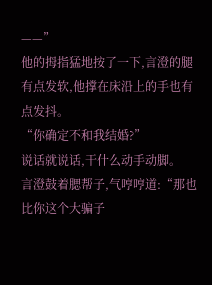——”
他的拇指猛地按了一下,言澄的腿有点发软,他撑在床沿上的手也有点发抖。
“你确定不和我结婚?”
说话就说话,干什么动手动脚。
言澄鼓着腮帮子,气哼哼道:“那也比你这个大骗子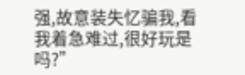强,故意装失忆骗我,看我着急难过,很好玩是吗?”